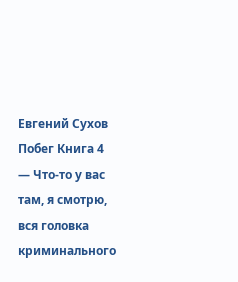Евгений Сухов Побег Книга 4
— Что-то у вас там, я смотрю, вся головка криминального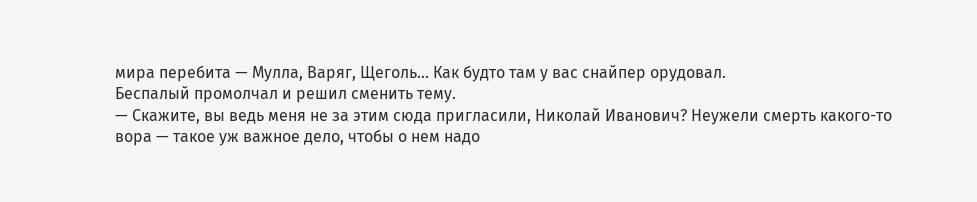мира перебита — Мулла, Варяг, Щеголь… Как будто там у вас снайпер орудовал.
Беспалый промолчал и решил сменить тему.
— Скажите, вы ведь меня не за этим сюда пригласили, Николай Иванович? Неужели смерть какого-то вора — такое уж важное дело, чтобы о нем надо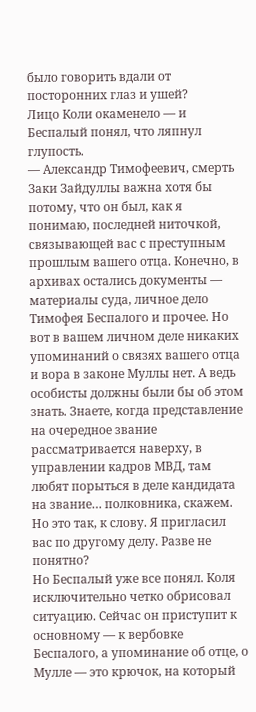было говорить вдали от посторонних глаз и ушей?
Лицо Коли окаменело — и Беспалый понял, что ляпнул глупость.
— Александр Тимофеевич, смерть Заки Зайдуллы важна хотя бы потому, что он был, как я понимаю, последней ниточкой, связывающей вас с преступным прошлым вашего отца. Конечно, в архивах остались документы — материалы суда, личное дело Тимофея Беспалого и прочее. Но вот в вашем личном деле никаких упоминаний о связях вашего отца и вора в законе Муллы нет. А ведь особисты должны были бы об этом знать. Знаете, когда представление на очередное звание рассматривается наверху, в управлении кадров МВД, там любят порыться в деле кандидата на звание… полковника, скажем. Но это так, к слову. Я пригласил вас по другому делу. Разве не понятно?
Но Беспалый уже все понял. Коля исключительно четко обрисовал ситуацию. Сейчас он приступит к основному — к вербовке Беспалого, а упоминание об отце, о Мулле — это крючок, на который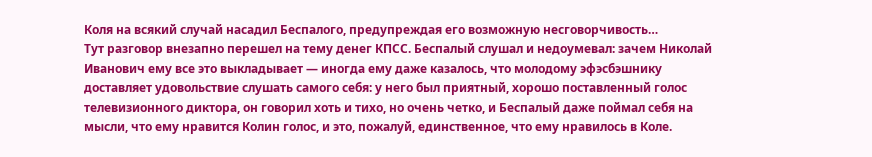Коля на всякий случай насадил Беспалого, предупреждая его возможную несговорчивость…
Тут разговор внезапно перешел на тему денег КПСС. Беспалый слушал и недоумевал: зачем Николай Иванович ему все это выкладывает — иногда ему даже казалось, что молодому эфэсбэшнику доставляет удовольствие слушать самого себя: у него был приятный, хорошо поставленный голос телевизионного диктора, он говорил хоть и тихо, но очень четко, и Беспалый даже поймал себя на мысли, что ему нравится Колин голос, и это, пожалуй, единственное, что ему нравилось в Коле.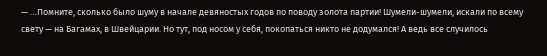— …Помните, сколько было шуму в начале девяностых годов по поводу золота партии! Шумели-шумели, искали по всему свету — на Багамах, в Швейцарии. Но тут, под носом у себя, покопаться никто не додумался! А ведь все случилось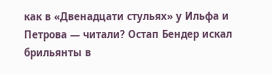как в «Двенадцати стульях» у Ильфа и Петрова — читали? Остап Бендер искал брильянты в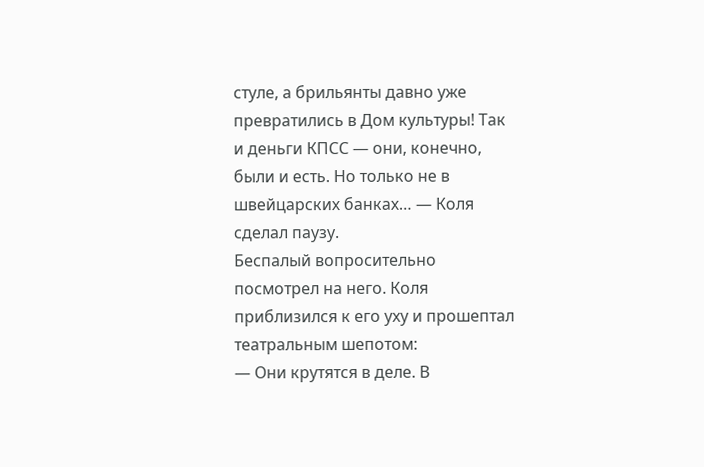стуле, а брильянты давно уже превратились в Дом культуры! Так и деньги КПСС — они, конечно, были и есть. Но только не в швейцарских банках… — Коля сделал паузу.
Беспалый вопросительно посмотрел на него. Коля приблизился к его уху и прошептал театральным шепотом:
— Они крутятся в деле. В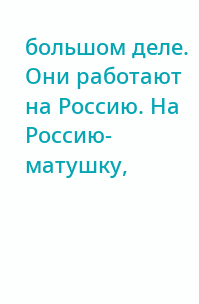большом деле. Они работают на Россию. На Россию-матушку,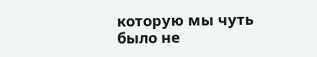которую мы чуть было не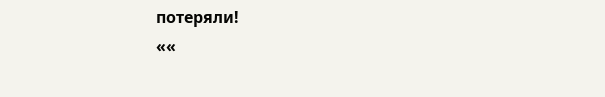потеряли!
««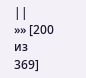||
»» [200 из
369]